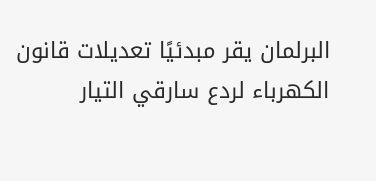البرلمان يقر مبدئيًا تعديلات قانون الكهرباء لردع سارقي التيار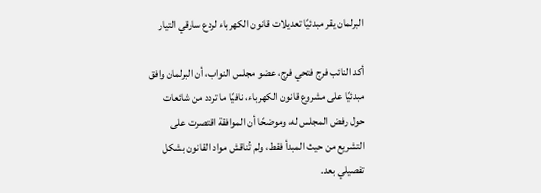البرلمان يقر مبدئيًا تعديلات قانون الكهرباء لردع سارقي التيار

أكد النائب فرج فتحي فرج، عضو مجلس النواب، أن البرلمان وافق مبدئيًا على مشروع قانون الكهرباء، نافيًا ما تردد من شائعات حول رفض المجلس له، وموضحًا أن الموافقة اقتصرت على التشريع من حيث المبدأ فقط، ولم تُناقش مواد القانون بشكل تفصيلي بعد.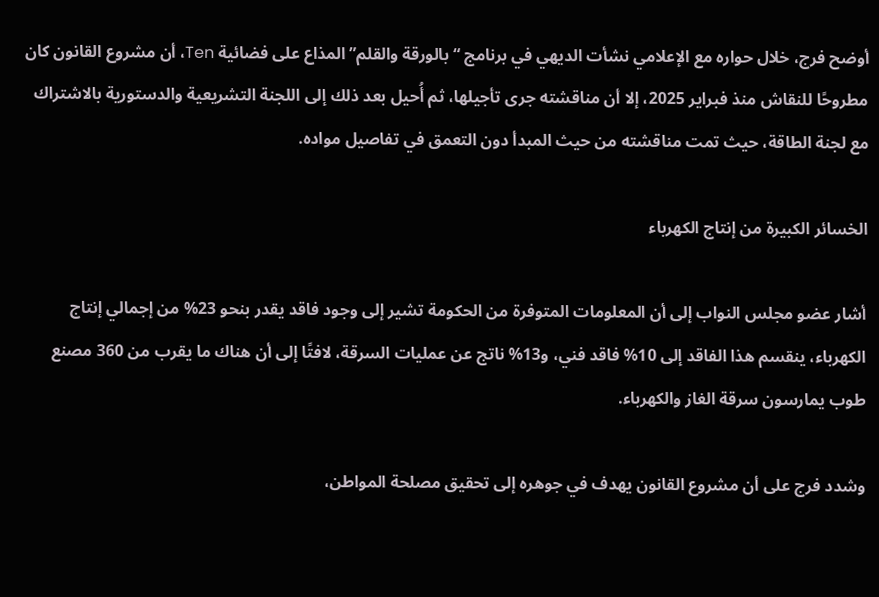أوضح فرج، خلال حواره مع الإعلامي نشأت الديهي في برنامج “بالورقة والقلم” المذاع على فضائية Ten، أن مشروع القانون كان مطروحًا للنقاش منذ فبراير 2025، إلا أن مناقشته جرى تأجيلها، ثم أُحيل بعد ذلك إلى اللجنة التشريعية والدستورية بالاشتراك مع لجنة الطاقة، حيث تمت مناقشته من حيث المبدأ دون التعمق في تفاصيل مواده.

الخسائر الكبيرة من إنتاج الكهرباء

أشار عضو مجلس النواب إلى أن المعلومات المتوفرة من الحكومة تشير إلى وجود فاقد يقدر بنحو 23% من إجمالي إنتاج الكهرباء، ينقسم هذا الفاقد إلى 10% فاقد فني، و13% ناتج عن عمليات السرقة، لافتًا إلى أن هناك ما يقرب من 360 مصنع طوب يمارسون سرقة الغاز والكهرباء.

وشدد فرج على أن مشروع القانون يهدف في جوهره إلى تحقيق مصلحة المواطن،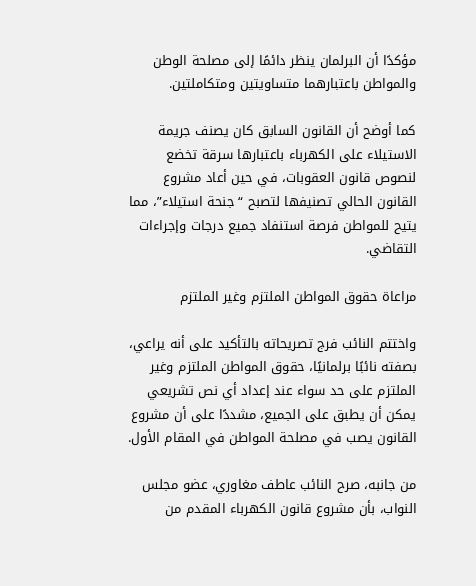مؤكدًا أن البرلمان ينظر دائمًا إلى مصلحة الوطن والمواطن باعتبارهما متساويتين ومتكاملتين.

كما أوضح أن القانون السابق كان يصنف جريمة الاستيلاء على الكهرباء باعتبارها سرقة تخضع لنصوص قانون العقوبات، في حين أعاد مشروع القانون الحالي تصنيفها لتصبح “جنحة استيلاء”، مما يتيح للمواطن فرصة استنفاد جميع درجات وإجراءات التقاضي.

مراعاة حقوق المواطن الملتزم وغير الملتزم

واختتم النائب فرج تصريحاته بالتأكيد على أنه يراعي، بصفته نائبًا برلمانيًا، حقوق المواطن الملتزم وغير الملتزم على حد سواء عند إعداد أي نص تشريعي يمكن أن يطبق على الجميع، مشددًا على أن مشروع القانون يصب في مصلحة المواطن في المقام الأول.

من جانبه، صرح النائب عاطف مغاوري، عضو مجلس النواب، بأن مشروع قانون الكهرباء المقدم من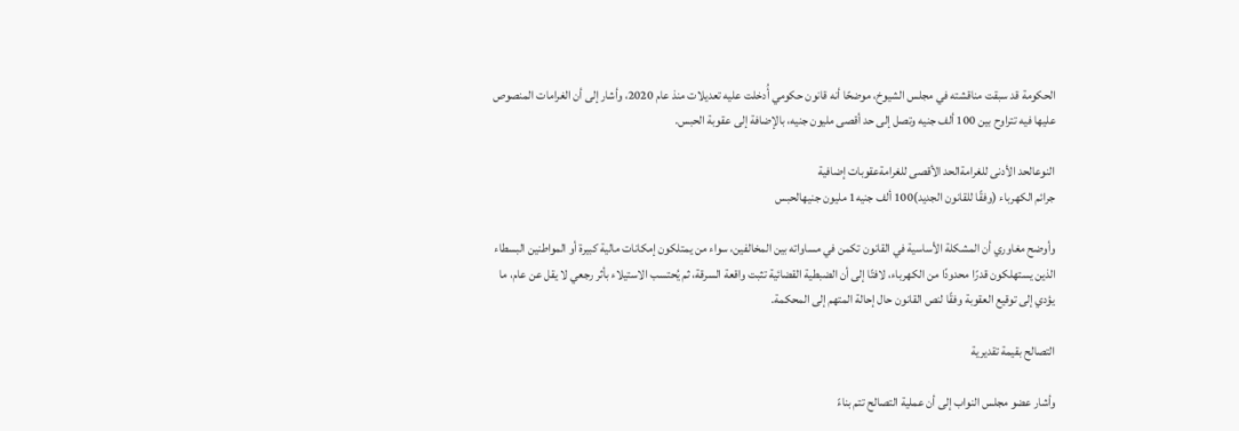الحكومة قد سبقت مناقشته في مجلس الشيوخ، موضحًا أنه قانون حكومي أُدخلت عليه تعديلات منذ عام 2020، وأشار إلى أن الغرامات المنصوص عليها فيه تتراوح بين 100 ألف جنيه وتصل إلى حد أقصى مليون جنيه، بالإضافة إلى عقوبة الحبس.

النوعالحد الأدنى للغرامةالحد الأقصى للغرامةعقوبات إضافية
جرائم الكهرباء (وفقًا للقانون الجديد)100 ألف جنيه1 مليون جنيهالحبس

وأوضح مغاوري أن المشكلة الأساسية في القانون تكمن في مساواته بين المخالفين، سواء من يمتلكون إمكانات مالية كبيرة أو المواطنين البسطاء الذين يستهلكون قدرًا محدودًا من الكهرباء، لافتًا إلى أن الضبطية القضائية تثبت واقعة السرقة، ثم يُحتسب الاستيلاء بأثر رجعي لا يقل عن عام، ما يؤدي إلى توقيع العقوبة وفقًا لنص القانون حال إحالة المتهم إلى المحكمة.

التصالح بقيمة تقديرية

وأشار عضو مجلس النواب إلى أن عملية التصالح تتم بناءً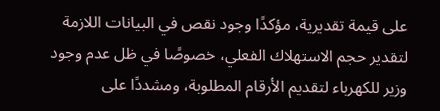على قيمة تقديرية، مؤكدًا وجود نقص في البيانات اللازمة لتقدير حجم الاستهلاك الفعلي، خصوصًا في ظل عدم وجود وزير للكهرباء لتقديم الأرقام المطلوبة، ومشددًا على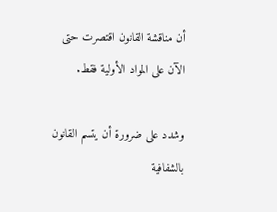أن مناقشة القانون اقتصرت حتى الآن على المواد الأولية فقط.

وشدد على ضرورة أن يتسم القانون بالشفافية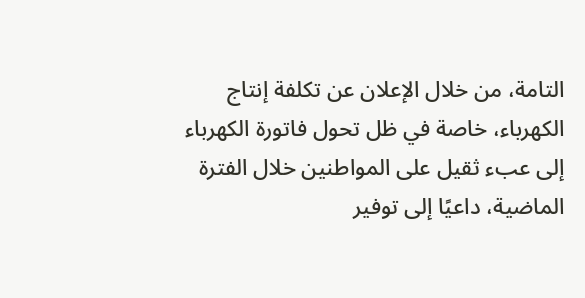التامة، من خلال الإعلان عن تكلفة إنتاج الكهرباء، خاصة في ظل تحول فاتورة الكهرباء إلى عبء ثقيل على المواطنين خلال الفترة الماضية، داعيًا إلى توفير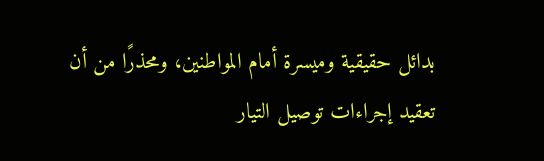بدائل حقيقية وميسرة أمام المواطنين، ومحذرًا من أن تعقيد إجراءات توصيل التيار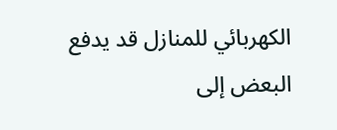الكهربائي للمنازل قد يدفع البعض إلى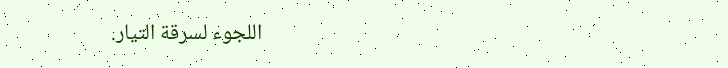اللجوء لسرقة التيار.